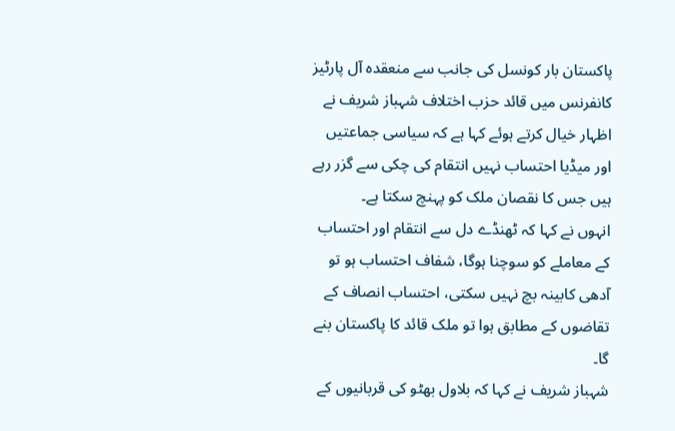پاکستان بار کونسل کی جانب سے منعقدہ آل پارٹیز کانفرنس میں قائد حزب اختلاف شہباز شریف نے اظہار خیال کرتے ہوئے کہا ہے کہ سیاسی جماعتیں اور میڈیا احتساب نہیں انتقام کی چکی سے گزر رہے ہیں جس کا نقصان ملک کو پہنچ سکتا ہے۔
انہوں نے کہا کہ ٹھنڈے دل سے انتقام اور احتساب کے معاملے کو سوچنا ہوگا، شفاف احتساب ہو تو آدھی کابینہ بچ نہیں سکتی، احتساب انصاف کے تقاضوں کے مطابق ہوا تو ملک قائد کا پاکستان بنے گا۔
شہباز شریف نے کہا کہ بلاول بھٹو کی قربانیوں کے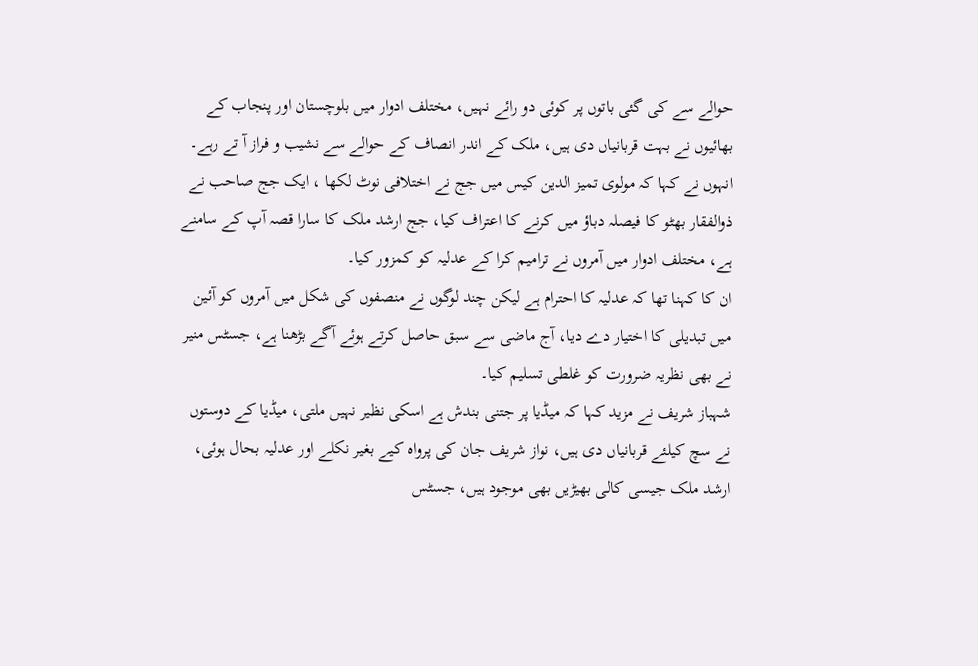حوالے سے کی گئی باتوں پر کوئی دو رائے نہیں، مختلف ادوار میں بلوچستان اور پنجاب کے بھائیوں نے بہت قربانیاں دی ہیں، ملک کے اندر انصاف کے حوالے سے نشیب و فراز آ تے رہے۔
انہوں نے کہا کہ مولوی تمیز الدین کیس میں جج نے اختلافی نوٹ لکھا ، ایک جج صاحب نے ذوالفقار بھٹو کا فیصلہ دباؤ میں کرنے کا اعتراف کیا، جج ارشد ملک کا سارا قصہ آپ کے سامنے ہے، مختلف ادوار میں آمروں نے ترامیم کرا کے عدلیہ کو کمزور کیا۔
ان کا کہنا تھا کہ عدلیہ کا احترام ہے لیکن چند لوگوں نے منصفوں کی شکل میں آمروں کو آئین میں تبدیلی کا اختیار دے دیا، آج ماضی سے سبق حاصل کرتے ہوئے آگے بڑھنا ہے، جسٹس منیر نے بھی نظریہ ضرورت کو غلطی تسلیم کیا۔
شہباز شریف نے مزید کہا کہ میڈیا پر جتنی بندش ہے اسکی نظیر نہیں ملتی، میڈیا کے دوستوں نے سچ کیلئے قربانیاں دی ہیں، نواز شریف جان کی پرواہ کیے بغیر نکلے اور عدلیہ بحال ہوئی، ارشد ملک جیسی کالی بھیڑیں بھی موجود ہیں، جسٹس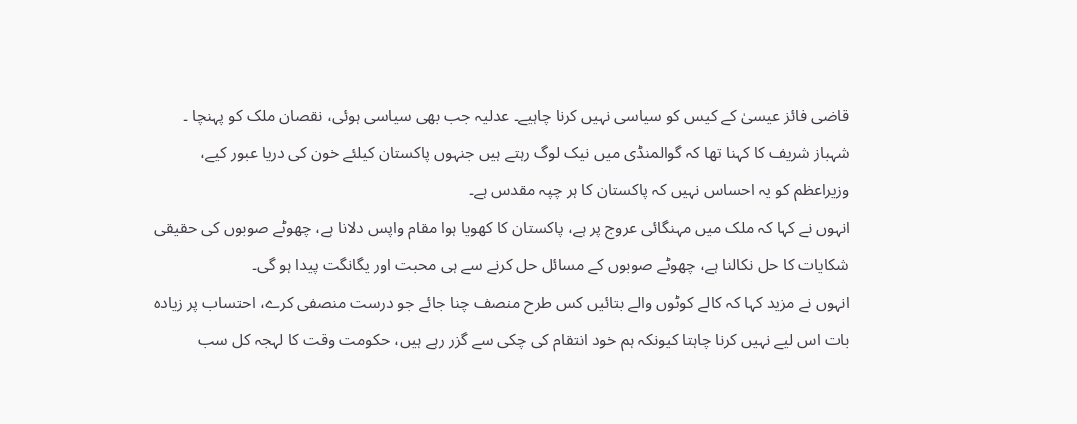قاضی فائز عیسیٰ کے کیس کو سیاسی نہیں کرنا چاہیے۔ عدلیہ جب بھی سیاسی ہوئی، نقصان ملک کو پہنچا ۔
شہباز شریف کا کہنا تھا کہ گوالمنڈی میں نیک لوگ رہتے ہیں جنہوں پاکستان کیلئے خون کی دریا عبور کیے، وزیراعظم کو یہ احساس نہیں کہ پاکستان کا ہر چپہ مقدس ہے۔
انہوں نے کہا کہ ملک میں مہنگائی عروج پر ہے، پاکستان کا کھویا ہوا مقام واپس دلانا ہے، چھوٹے صوبوں کی حقیقی شکایات کا حل نکالنا ہے، چھوٹے صوبوں کے مسائل حل کرنے سے ہی محبت اور یگانگت پیدا ہو گی۔
انہوں نے مزید کہا کہ کالے کوٹوں والے بتائیں کس طرح منصف چنا جائے جو درست منصفی کرے، احتساب پر زیادہ بات اس لیے نہیں کرنا چاہتا کیونکہ ہم خود انتقام کی چکی سے گزر رہے ہیں، حکومت وقت کا لہجہ کل سب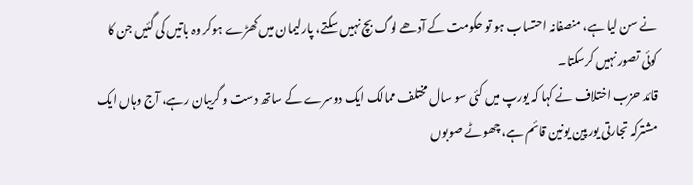نے سن لیا ہے، منصفانہ احتساب ہو تو حکومت کے آدھے لوگ بچ نہیں سکتے، پارلیمان میں کھڑے ہوکر وہ باتیں کی گئیں جن کا کوئی تصور نہیں کرسکتا۔
قائد حزب اختلاف نے کہا کہ یورپ میں کئی سو سال مختلف ممالک ایک دوسرے کے ساتھ دست و گریبان رہے، آج وہاں ایک مشترکہ تجارتی یورپین یونین قائم ہے، چھوٹے صوبوں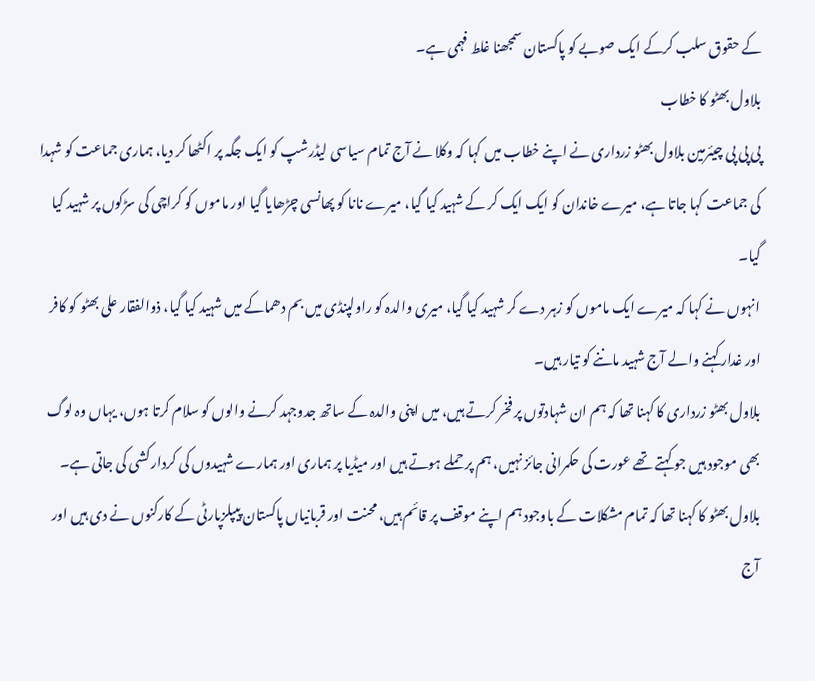کے حقوق سلب کرکے ایک صوبے کو پاکستان سمجھنا غلط فہمی ہے۔
بلاول بھٹو کا خطاب
پی پی پی چیئرمین بلاول بھٹو زرداری نے اپنے خطاب میں کہا کہ وکلا نے آج تمام سیاسی لیڈرشپ کو ایک جگہ پر اکٹھا کر دیا، ہماری جماعت کو شہدا کی جماعت کہا جاتا ہے، میرے خاندان کو ایک ایک کر کے شہید کیا گیا، میرے نانا کو پھانسی چڑھایا گیا اور ماموں کو کراچی کی سڑکوں پر شہید کیا گیا۔
انہوں نے کہا کہ میرے ایک ماموں کو زہر دے کر شہید کیا گیا، میری والدہ کو راولپنڈی میں بم دھماکے میں شہید کیا گیا، ذوالفقار علی بھٹو کو کافر اور غدار کہنے والے آج شہید ماننے کو تیار ہیں۔
بلاول بھٹو زرداری کا کہنا تھا کہ ہم ان شہادتوں پر فخر کرتے ہیں، میں اپنی والدہ کے ساتھ جدوجہد کرنے والوں کو سلام کرتا ہوں، یہاں وہ لوگ بھی موجود ہیں جو کہتے تھے عورت کی حکمرانی جائز نہیں، ہم پر حملے ہوتے ہیں اور میڈیا پر ہماری اور ہمارے شہیدوں کی کردار کشی کی جاتی ہے۔
بلاول بھٹو کا کہنا تھا کہ تمام مشکلات کے باوجود ہم اپنے موقف پر قائم ہیں، محنت اور قربانیاں پاکستان پیپلزپارٹی کے کارکنوں نے دی ہیں اور آج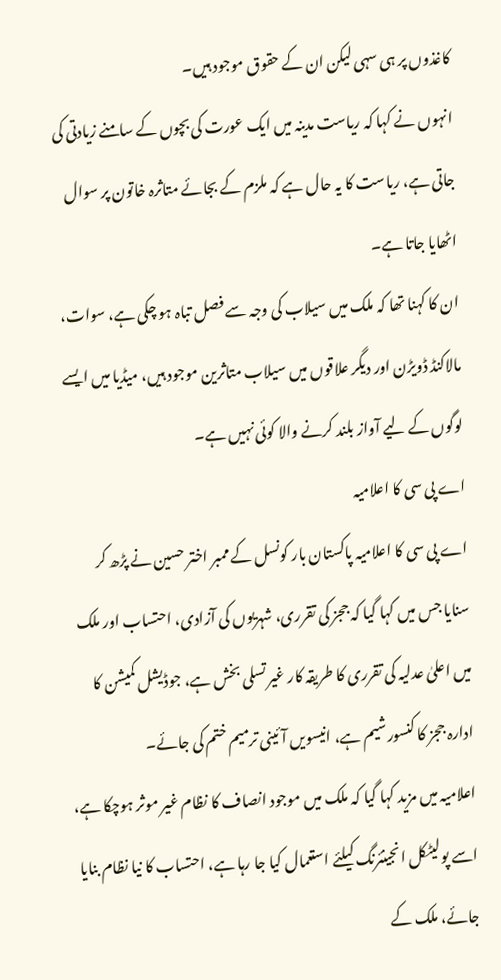کاغذوں پر ہی سہی لیکن ان کے حقوق موجود ہیں۔
انہوں نے کہا کہ ریاست مدینہ میں ایک عورت کی بچوں کے سامنے زیادتی کی جاتی ہے، ریاست کا یہ حال ہے کہ ملزم کے بجائے متاثرہ خاتون پر سوال اٹھایا جاتا ہے۔
ان کا کہنا تھا کہ ملک میں سیلاب کی وجہ سے فصل تباہ ہو چکی ہے، سوات، مالاکنڈ ڈویڑن اور دیگر علاقوں میں سیلاب متاثرین موجود ہیں، میڈیا میں ایسے لوگوں کے لیے آواز بلند کرنے والا کوئی نہیں ہے۔
اے پی سی کا اعلامیہ
اے پی سی کا اعلامیہ پاکستان بار کونسل کے ممبر اختر حسین نے پڑھ کر سنایا جس میں کہا گیا کہ ججز کی تقرری، شہریوں کی آزادی، احتساب اور ملک میں اعلیٰ عدلیہ کی تقرری کا طریقہ کار غیر تسلی بخش ہے، جوڈیشل کمیشن کا ادارہ ججز کا کنسورشیم ہے، انیسویں آئینی ترمیم ختم کی جائے۔
اعلامیہ میں مزید کہا گیا کہ ملک میں موجود انصاف کا نظام غیر موثر ہوچکا ہے، اسے پولیٹکل انجینئرنگ کیلئے استعمال کیا جا رہا ہے، احتساب کا نیا نظام بنایا جائے، ملک کے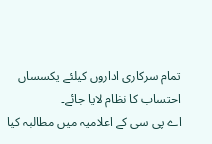تمام سرکاری اداروں کیلئے یکسساں احتساب کا نظام لایا جائے۔
اے پی سی کے اعلامیہ میں مطالبہ کیا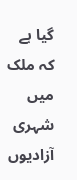گیا ہے کہ ملک میں شہری آزادیوں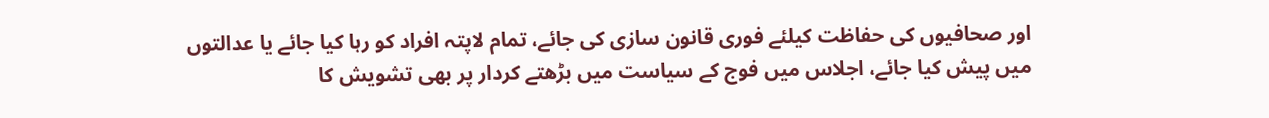اور صحافیوں کی حفاظت کیلئے فوری قانون سازی کی جائے، تمام لاپتہ افراد کو رہا کیا جائے یا عدالتوں میں پیش کیا جائے، اجلاس میں فوج کے سیاست میں بڑھتے کردار پر بھی تشویش کا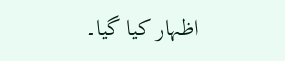اظہار کیا گیا۔